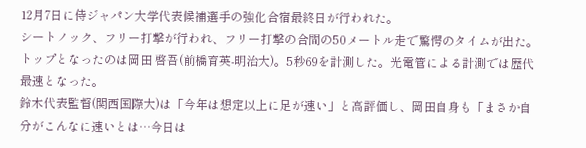12月7日に侍ジャパン大学代表候補選手の強化合宿最終日が行われた。
シートノック、フリー打撃が行われ、フリー打撃の合間の50メートル走で驚愕のタイムが出た。
トップとなったのは岡田 啓吾(前橋育英-明治大)。5秒69を計測した。光電管による計測では歴代最速となった。
鈴木代表監督(関西国際大)は「今年は想定以上に足が速い」と高評価し、岡田自身も「まさか自分がこんなに速いとは…今日は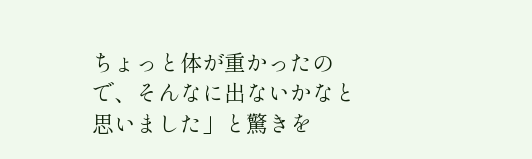ちょっと体が重かったので、そんなに出ないかなと思いました」と驚きを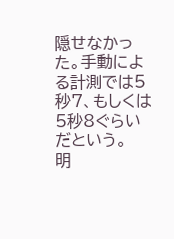隠せなかった。手動による計測では5秒7、もしくは5秒8ぐらいだという。
明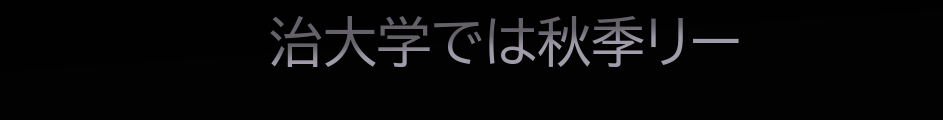治大学では秋季リー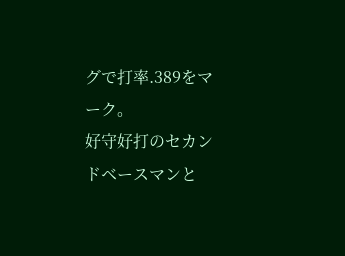グで打率.389をマーク。
好守好打のセカンドベースマンと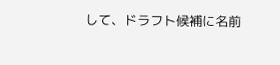して、ドラフト候補に名前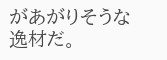があがりそうな逸材だ。